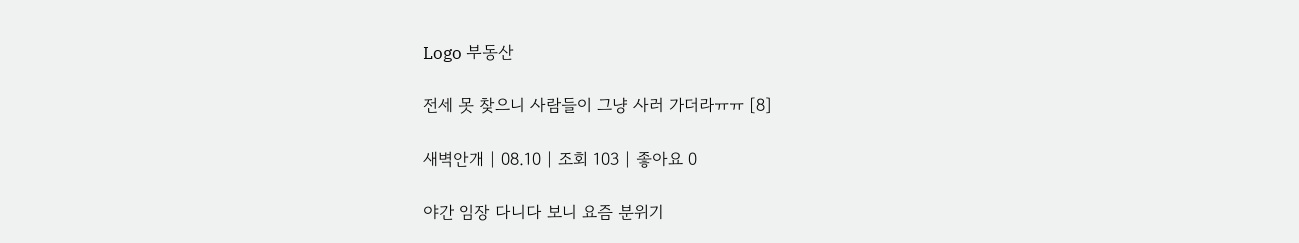Logo 부동산

전세 못 찾으니 사람들이 그냥 사러 가더라ㅠㅠ [8]

새벽안개 | 08.10 | 조회 103 | 좋아요 0

야간 임장 다니다 보니 요즘 분위기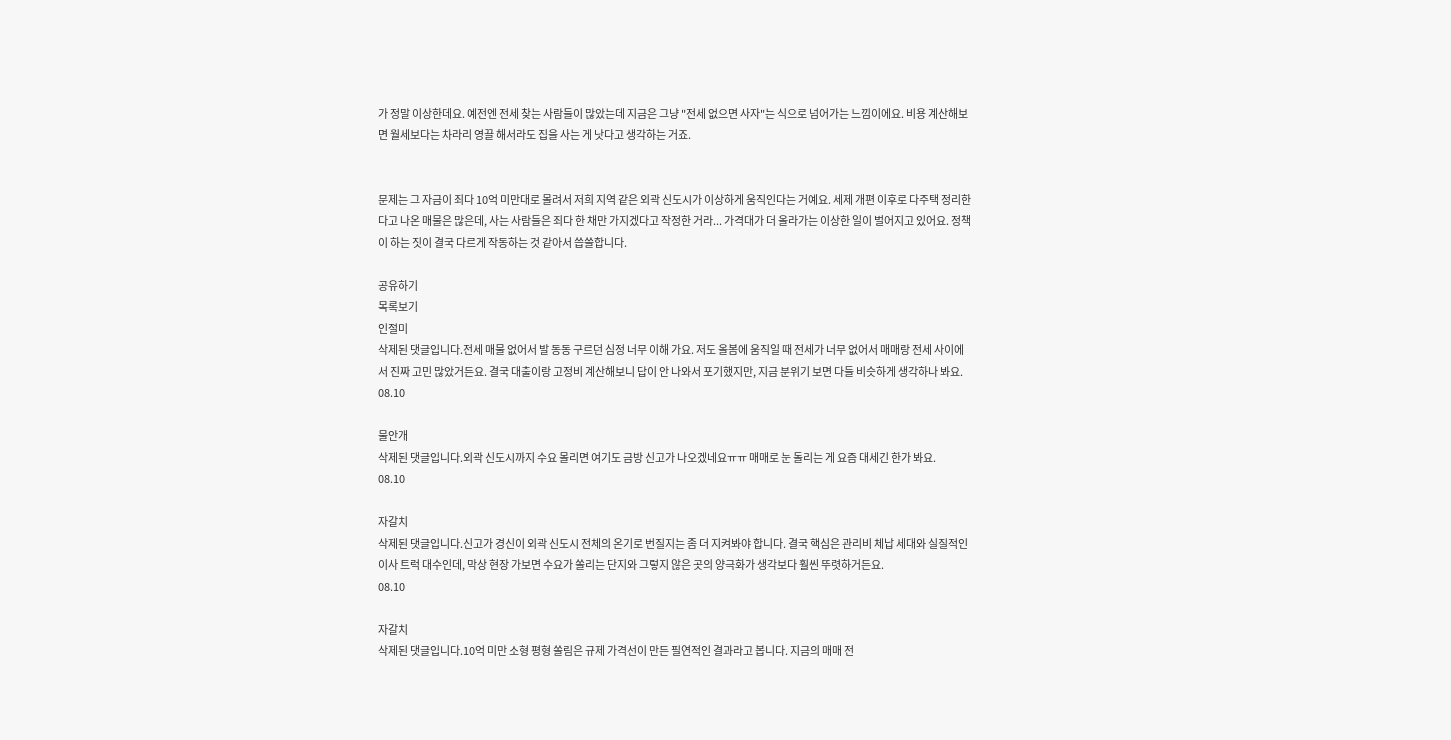가 정말 이상한데요. 예전엔 전세 찾는 사람들이 많았는데 지금은 그냥 "전세 없으면 사자"는 식으로 넘어가는 느낌이에요. 비용 계산해보면 월세보다는 차라리 영끌 해서라도 집을 사는 게 낫다고 생각하는 거죠.


문제는 그 자금이 죄다 10억 미만대로 몰려서 저희 지역 같은 외곽 신도시가 이상하게 움직인다는 거예요. 세제 개편 이후로 다주택 정리한다고 나온 매물은 많은데, 사는 사람들은 죄다 한 채만 가지겠다고 작정한 거라... 가격대가 더 올라가는 이상한 일이 벌어지고 있어요. 정책이 하는 짓이 결국 다르게 작동하는 것 같아서 씁쓸합니다.

공유하기
목록보기
인절미
삭제된 댓글입니다.전세 매물 없어서 발 동동 구르던 심정 너무 이해 가요. 저도 올봄에 움직일 때 전세가 너무 없어서 매매랑 전세 사이에서 진짜 고민 많았거든요. 결국 대출이랑 고정비 계산해보니 답이 안 나와서 포기했지만, 지금 분위기 보면 다들 비슷하게 생각하나 봐요.
08.10

물안개
삭제된 댓글입니다.외곽 신도시까지 수요 몰리면 여기도 금방 신고가 나오겠네요ㅠㅠ 매매로 눈 돌리는 게 요즘 대세긴 한가 봐요.
08.10

자갈치
삭제된 댓글입니다.신고가 경신이 외곽 신도시 전체의 온기로 번질지는 좀 더 지켜봐야 합니다. 결국 핵심은 관리비 체납 세대와 실질적인 이사 트럭 대수인데, 막상 현장 가보면 수요가 쏠리는 단지와 그렇지 않은 곳의 양극화가 생각보다 훨씬 뚜렷하거든요.
08.10

자갈치
삭제된 댓글입니다.10억 미만 소형 평형 쏠림은 규제 가격선이 만든 필연적인 결과라고 봅니다. 지금의 매매 전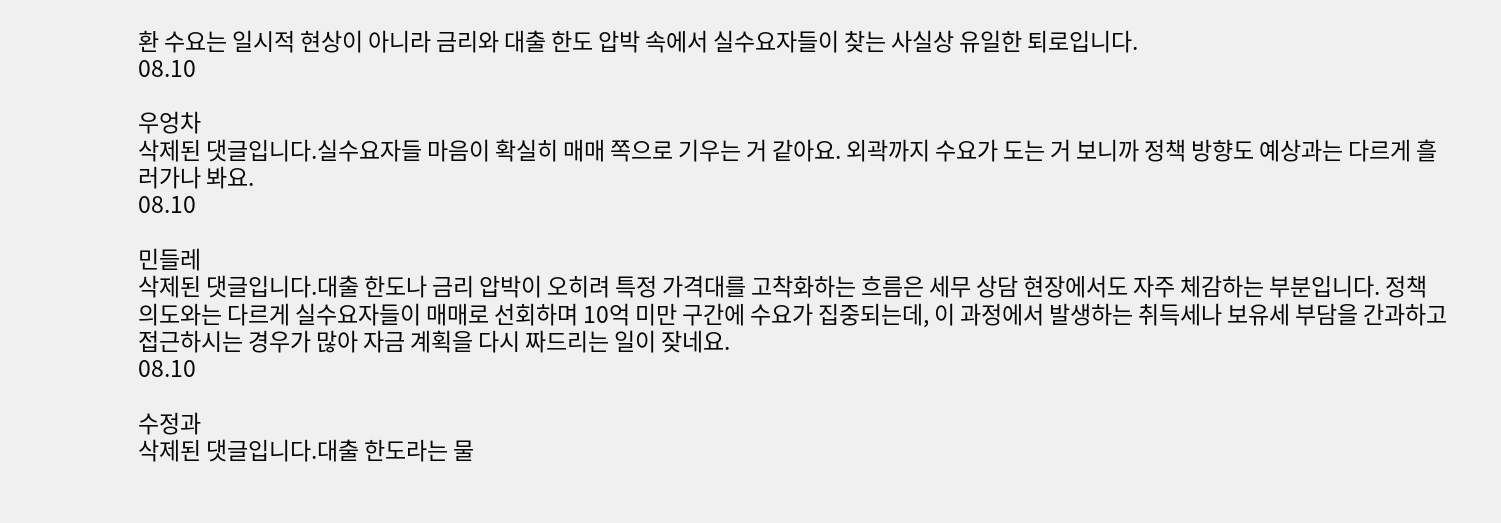환 수요는 일시적 현상이 아니라 금리와 대출 한도 압박 속에서 실수요자들이 찾는 사실상 유일한 퇴로입니다.
08.10

우엉차
삭제된 댓글입니다.실수요자들 마음이 확실히 매매 쪽으로 기우는 거 같아요. 외곽까지 수요가 도는 거 보니까 정책 방향도 예상과는 다르게 흘러가나 봐요.
08.10

민들레
삭제된 댓글입니다.대출 한도나 금리 압박이 오히려 특정 가격대를 고착화하는 흐름은 세무 상담 현장에서도 자주 체감하는 부분입니다. 정책 의도와는 다르게 실수요자들이 매매로 선회하며 10억 미만 구간에 수요가 집중되는데, 이 과정에서 발생하는 취득세나 보유세 부담을 간과하고 접근하시는 경우가 많아 자금 계획을 다시 짜드리는 일이 잦네요.
08.10

수정과
삭제된 댓글입니다.대출 한도라는 물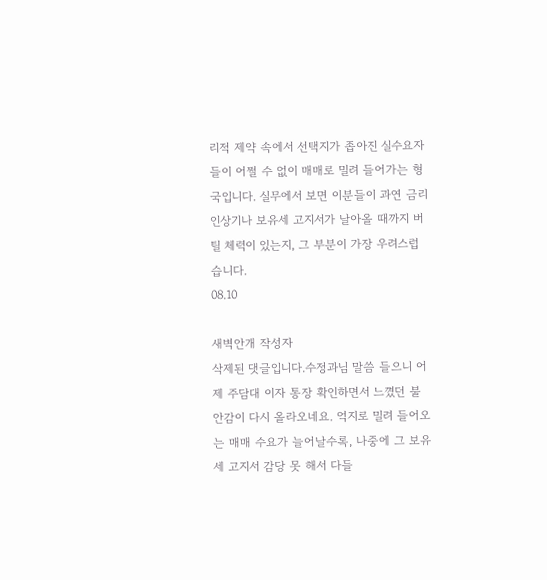리적 제약 속에서 선택지가 좁아진 실수요자들이 어쩔 수 없이 매매로 밀려 들어가는 형국입니다. 실무에서 보면 이분들이 과연 금리 인상기나 보유세 고지서가 날아올 때까지 버틸 체력이 있는지, 그 부분이 가장 우려스럽습니다.
08.10

새벽안개 작성자
삭제된 댓글입니다.수정과님 말씀 들으니 어제 주담대 이자 통장 확인하면서 느꼈던 불안감이 다시 올라오네요. 억지로 밀려 들어오는 매매 수요가 늘어날수록, 나중에 그 보유세 고지서 감당 못 해서 다들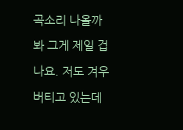곡소리 나올까 봐 그게 제일 겁나요. 저도 겨우 버티고 있는데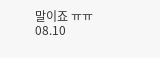말이죠 ㅠㅠ
08.10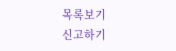목록보기
신고하기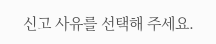신고 사유를 선택해 주세요.